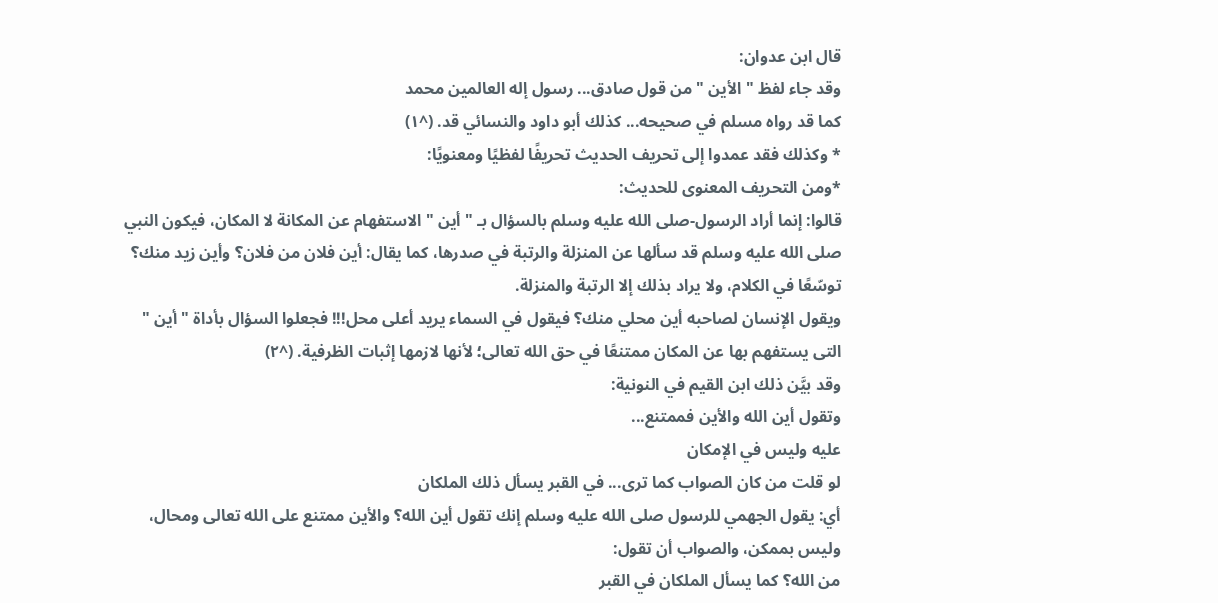قال ابن عدوان:
وقد جاء لفظ " الأين " من قول صادق... رسول إله العالمين محمد
كما قد رواه مسلم في صحيحه... كذلك أبو داود والنسائي قد. (^١)
* وكذلك فقد عمدوا إلى تحريف الحديث تحريفًا لفظيًا ومعنويًا:
*ومن التحريف المعنوى للحديث:
قالوا: إنما أراد الرسول-صلى الله عليه وسلم بالسؤال بـ " أين " الاستفهام عن المكانة لا المكان، فيكون النبي صلى الله عليه وسلم قد سألها عن المنزلة والرتبة في صدرها، كما يقال: أين فلان من فلان؟ وأين زيد منك؟ توسّعًا في الكلام، ولا يراد بذلك إلا الرتبة والمنزلة.
ويقول الإنسان لصاحبه أين محلي منك؟ فيقول في السماء يريد أعلى محل!!! فجعلوا السؤال بأداة " أين " التى يستفهم بها عن المكان ممتنعًا في حق الله تعالى؛ لأنها لازمها إثبات الظرفية. (^٢)
وقد بيَّن ذلك ابن القيم في النونية:
وتقول أين الله والأين فممتنع...
عليه وليس في الإمكان
لو قلت من كان الصواب كما ترى... في القبر يسأل ذلك الملكان
أي: يقول الجهمي للرسول صلى الله عليه وسلم إنك تقول أين الله؟ والأين ممتنع على الله تعالى ومحال، وليس بممكن، والصواب أن تقول:
من الله؟ كما يسأل الملكان في القبر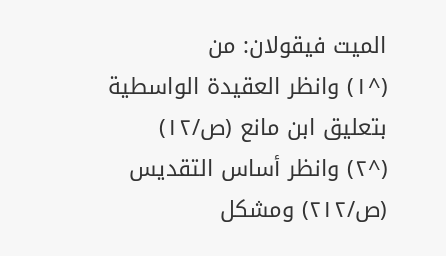الميت فيقولان: من
(^١) وانظر العقيدة الواسطية بتعليق ابن مانع (ص/١٢)
(^٢) وانظر أساس التقديس (ص/٢١٢) ومشكل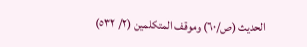الحديث (ص/٦٠) وموقف المتكلمين (٢/ ٥٣٢)